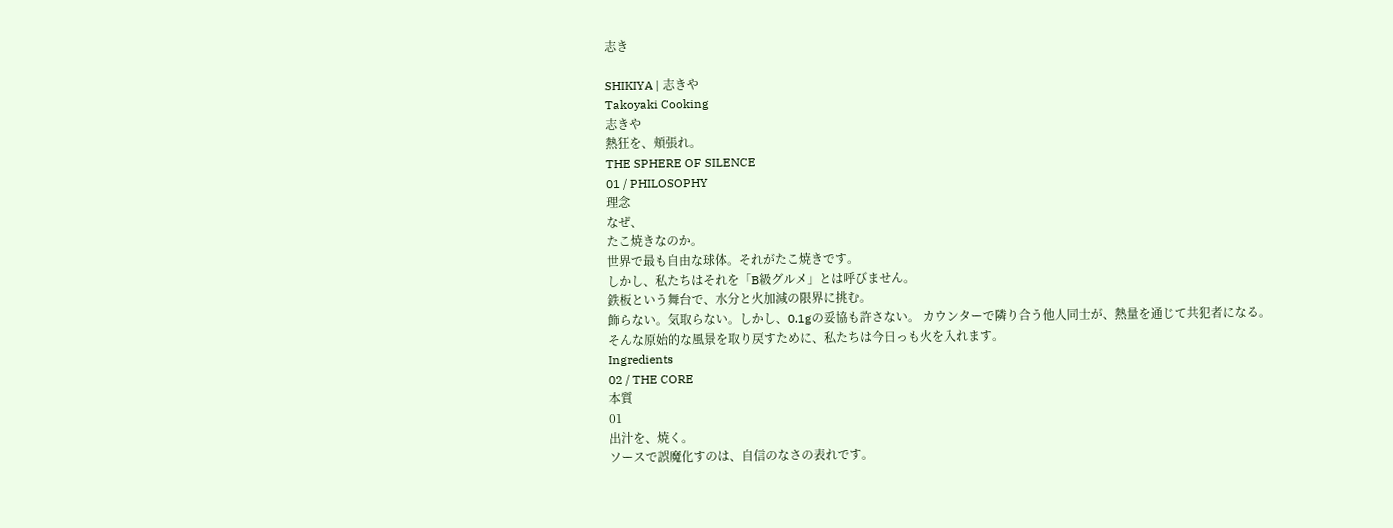志き

SHIKIYA | 志きや
Takoyaki Cooking
志きや
熱狂を、頬張れ。
THE SPHERE OF SILENCE
01 / PHILOSOPHY
理念
なぜ、
たこ焼きなのか。
世界で最も自由な球体。それがたこ焼きです。
しかし、私たちはそれを「B級グルメ」とは呼びません。
鉄板という舞台で、水分と火加減の限界に挑む。
飾らない。気取らない。しかし、0.1gの妥協も許さない。 カウンターで隣り合う他人同士が、熱量を通じて共犯者になる。
そんな原始的な風景を取り戻すために、私たちは今日っも火を入れます。
Ingredients
02 / THE CORE
本質
01
出汁を、焼く。
ソースで誤魔化すのは、自信のなさの表れです。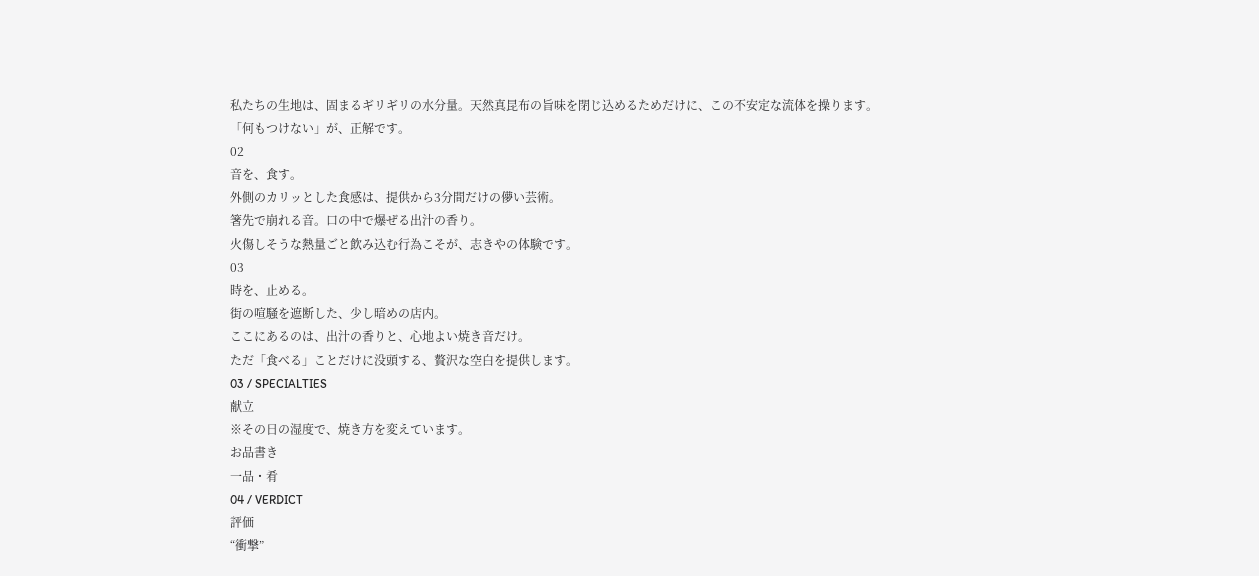私たちの生地は、固まるギリギリの水分量。天然真昆布の旨味を閉じ込めるためだけに、この不安定な流体を操ります。
「何もつけない」が、正解です。
02
音を、食す。
外側のカリッとした食感は、提供から3分間だけの儚い芸術。
箸先で崩れる音。口の中で爆ぜる出汁の香り。
火傷しそうな熱量ごと飲み込む行為こそが、志きやの体験です。
03
時を、止める。
街の喧騒を遮断した、少し暗めの店内。
ここにあるのは、出汁の香りと、心地よい焼き音だけ。
ただ「食べる」ことだけに没頭する、贅沢な空白を提供します。
03 / SPECIALTIES
献立
※その日の湿度で、焼き方を変えています。
お品書き
一品・肴
04 / VERDICT
評価
“衝撃”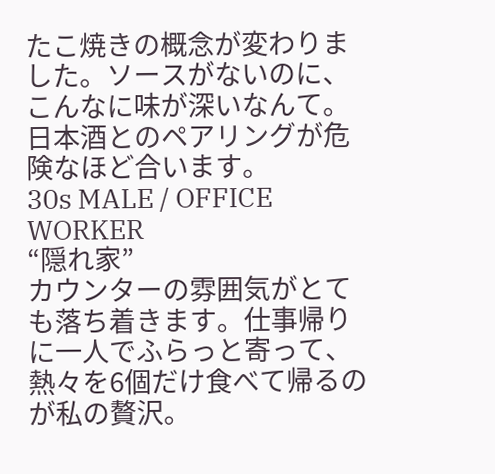たこ焼きの概念が変わりました。ソースがないのに、こんなに味が深いなんて。日本酒とのペアリングが危険なほど合います。
30s MALE / OFFICE WORKER
“隠れ家”
カウンターの雰囲気がとても落ち着きます。仕事帰りに一人でふらっと寄って、熱々を6個だけ食べて帰るのが私の贅沢。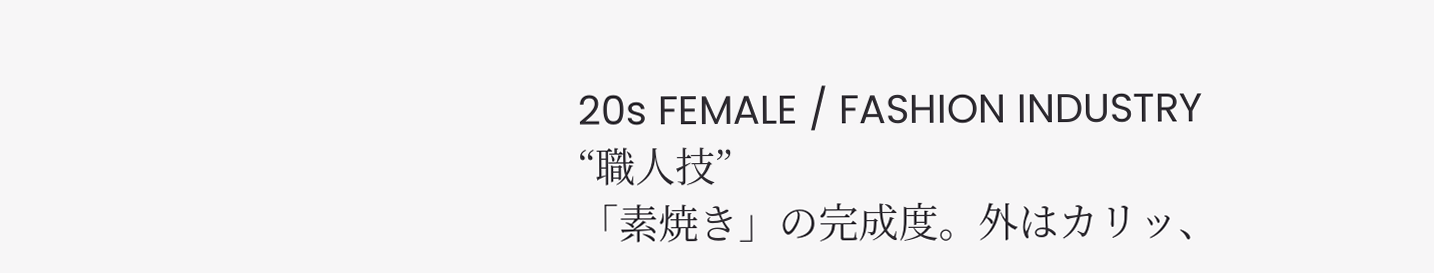20s FEMALE / FASHION INDUSTRY
“職人技”
「素焼き」の完成度。外はカリッ、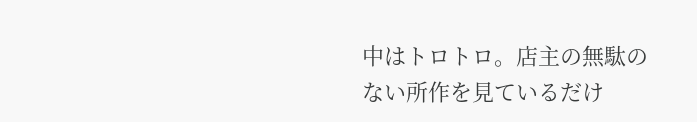中はトロトロ。店主の無駄のない所作を見ているだけ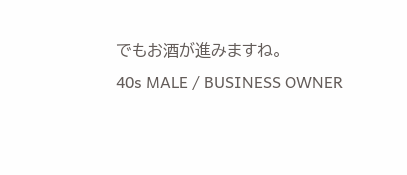でもお酒が進みますね。
40s MALE / BUSINESS OWNER